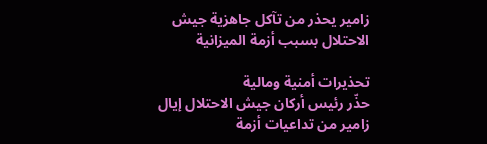زامير يحذر من تآكل جاهزية جيش الاحتلال بسبب أزمة الميزانية

تحذيرات أمنية ومالية
حذّر رئيس أركان جيش الاحتلال إيال زامير من تداعيات أزمة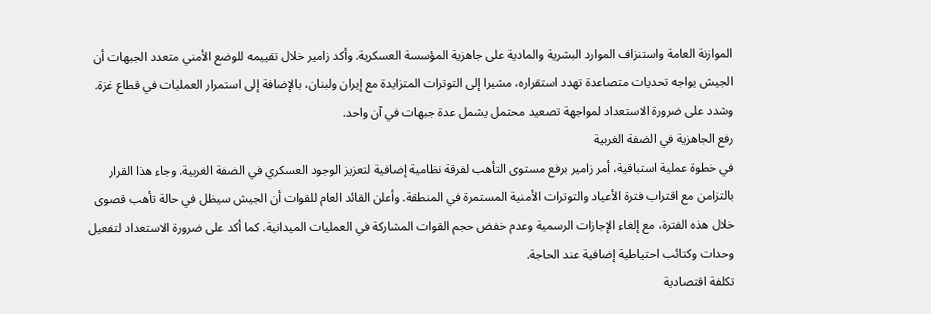الموازنة العامة واستنزاف الموارد البشرية والمادية على جاهزية المؤسسة العسكرية. وأكد زامير خلال تقييمه للوضع الأمني متعدد الجبهات أن الجيش يواجه تحديات متصاعدة تهدد استقراره، مشيرا إلى التوترات المتزايدة مع إيران ولبنان، بالإضافة إلى استمرار العمليات في قطاع غزة. وشدد على ضرورة الاستعداد لمواجهة تصعيد محتمل يشمل عدة جبهات في آن واحد.
رفع الجاهزية في الضفة الغربية
في خطوة عملية استباقية، أمر زامير برفع مستوى التأهب لفرقة نظامية إضافية لتعزيز الوجود العسكري في الضفة الغربية. وجاء هذا القرار بالتزامن مع اقتراب فترة الأعياد والتوترات الأمنية المستمرة في المنطقة. وأعلن القائد العام للقوات أن الجيش سيظل في حالة تأهب قصوى خلال هذه الفترة، مع إلغاء الإجازات الرسمية وعدم خفض حجم القوات المشاركة في العمليات الميدانية. كما أكد على ضرورة الاستعداد لتفعيل وحدات وكتائب احتياطية إضافية عند الحاجة.
تكلفة اقتصادية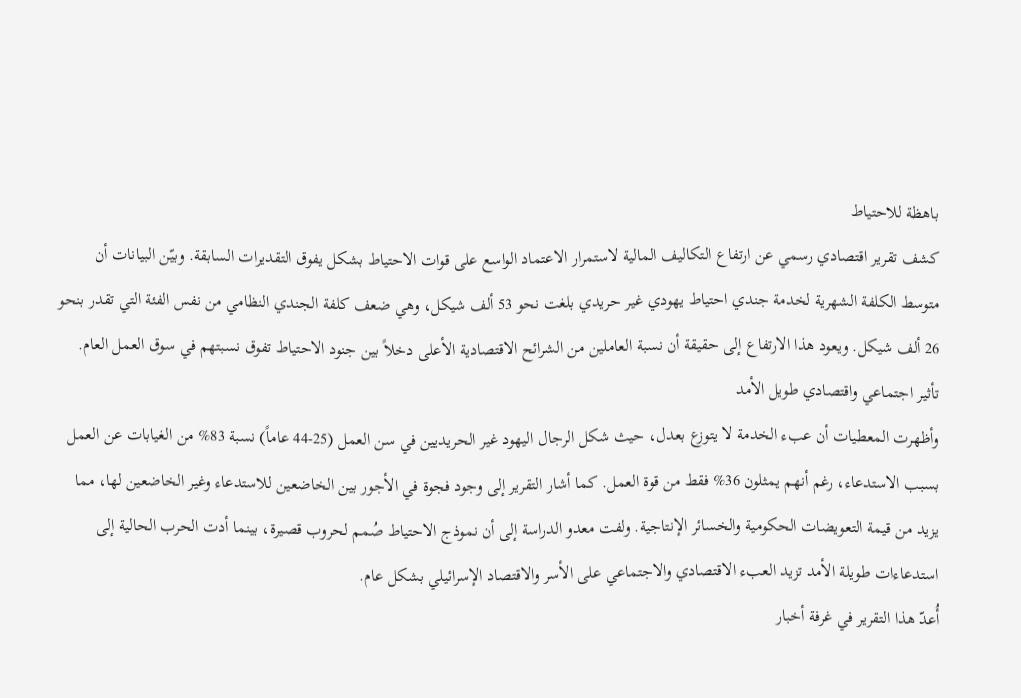باهظة للاحتياط
كشف تقرير اقتصادي رسمي عن ارتفاع التكاليف المالية لاستمرار الاعتماد الواسع على قوات الاحتياط بشكل يفوق التقديرات السابقة. وبيّن البيانات أن متوسط الكلفة الشهرية لخدمة جندي احتياط يهودي غير حريدي بلغت نحو 53 ألف شيكل، وهي ضعف كلفة الجندي النظامي من نفس الفئة التي تقدر بنحو 26 ألف شيكل. ويعود هذا الارتفاع إلى حقيقة أن نسبة العاملين من الشرائح الاقتصادية الأعلى دخلاً بين جنود الاحتياط تفوق نسبتهم في سوق العمل العام.
تأثير اجتماعي واقتصادي طويل الأمد
وأظهرت المعطيات أن عبء الخدمة لا يتوزع بعدل، حيث شكل الرجال اليهود غير الحريديين في سن العمل (25-44 عاماً) نسبة 83% من الغيابات عن العمل بسبب الاستدعاء، رغم أنهم يمثلون 36% فقط من قوة العمل. كما أشار التقرير إلى وجود فجوة في الأجور بين الخاضعين للاستدعاء وغير الخاضعين لها، مما يزيد من قيمة التعويضات الحكومية والخسائر الإنتاجية. ولفت معدو الدراسة إلى أن نموذج الاحتياط صُمم لحروب قصيرة، بينما أدت الحرب الحالية إلى استدعاءات طويلة الأمد تزيد العبء الاقتصادي والاجتماعي على الأسر والاقتصاد الإسرائيلي بشكل عام.
أُعدّ هذا التقرير في غرفة أخبار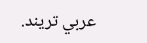عربي تريند.